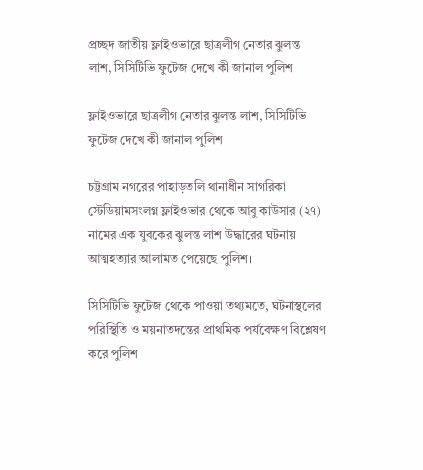প্রচ্ছদ জাতীয় ফ্লাইওভারে ছাত্রলীগ নেতার ঝুলন্ত লাশ, সিসিটিভি ফুটেজ দেখে কী জানাল পুলিশ

ফ্লাইওভারে ছাত্রলীগ নেতার ঝুলন্ত লাশ, সিসিটিভি ফুটেজ দেখে কী জানাল পুলিশ

চট্টগ্রাম নগরের পাহাড়তলি থানাধীন সাগরিকা স্টেডিয়ামসংলগ্ন ফ্লাইওভার থেকে আবু কাউসার (২৭) নামের এক যুবকের ঝুলন্ত লাশ উদ্ধারের ঘটনায় আত্মহত্যার আলামত পেয়েছে পুলিশ।

সিসিটিভি ফুটেজ থেকে পাওয়া তথ্যমতে, ঘটনাস্থলের পরিস্থিতি ও ময়নাতদন্তের প্রাথমিক পর্যবেক্ষণ বিশ্লেষণ করে পুলিশ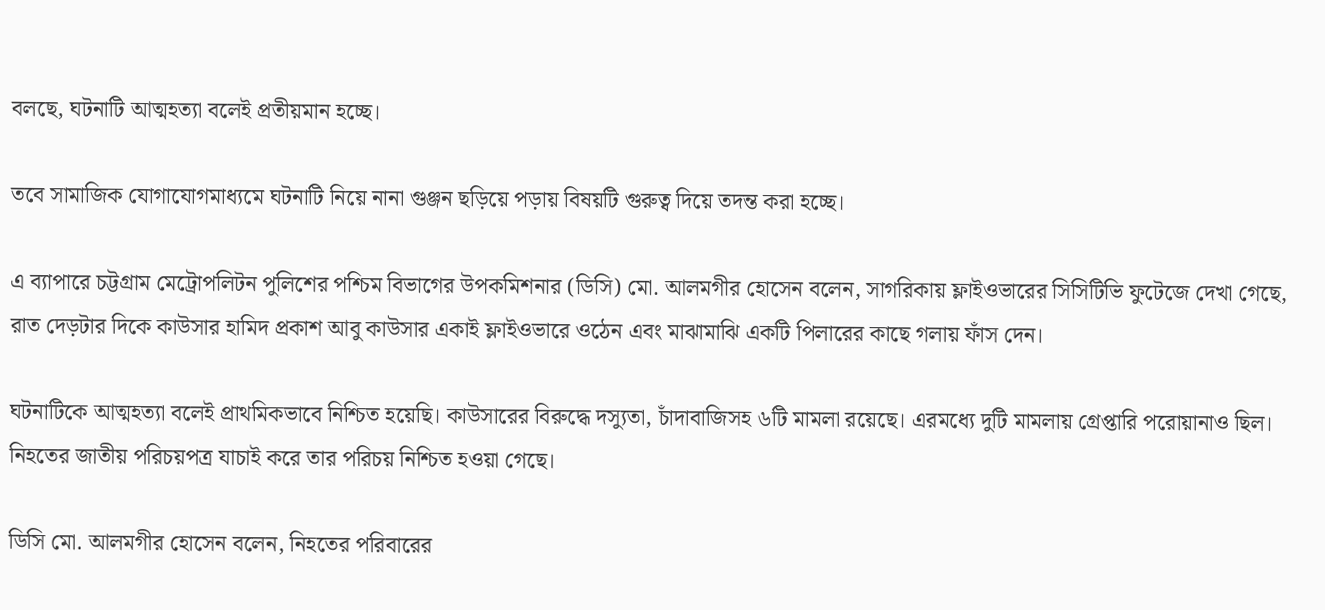বলছে, ঘটনাটি আত্মহত্যা বলেই প্রতীয়মান হচ্ছে।

তবে সামাজিক যোগাযোগমাধ্যমে ঘটনাটি নিয়ে নানা গুঞ্জন ছড়িয়ে পড়ায় বিষয়টি গুরুত্ব দিয়ে তদন্ত করা হচ্ছে।

এ ব্যাপারে চট্টগ্রাম মেট্রোপলিটন পুলিশের পশ্চিম বিভাগের উপকমিশনার (ডিসি) মো. আলমগীর হোসেন বলেন, সাগরিকায় ফ্লাইওভারের সিসিটিভি ফুটেজে দেখা গেছে, রাত দেড়টার দিকে কাউসার হামিদ প্রকাশ আবু কাউসার একাই ফ্লাইওভারে ওঠেন এবং মাঝামাঝি একটি পিলারের কাছে গলায় ফাঁস দেন।

ঘটনাটিকে আত্মহত্যা বলেই প্রাথমিকভাবে নিশ্চিত হয়েছি। কাউসারের বিরুদ্ধে দস্যুতা, চাঁদাবাজিসহ ৬টি মামলা রয়েছে। এরমধ্যে দুটি মামলায় গ্রেপ্তারি পরোয়ানাও ছিল। নিহতের জাতীয় পরিচয়পত্র যাচাই করে তার পরিচয় নিশ্চিত হওয়া গেছে।

ডিসি মো. আলমগীর হোসেন বলেন, নিহতের পরিবারের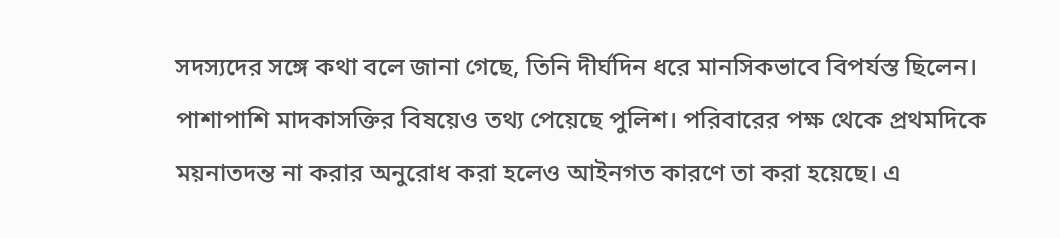সদস্যদের সঙ্গে কথা বলে জানা গেছে, তিনি দীর্ঘদিন ধরে মানসিকভাবে বিপর্যস্ত ছিলেন। পাশাপাশি মাদকাসক্তির বিষয়েও তথ্য পেয়েছে পুলিশ। পরিবারের পক্ষ থেকে প্রথমদিকে ময়নাতদন্ত না করার অনুরোধ করা হলেও আইনগত কারণে তা করা হয়েছে। এ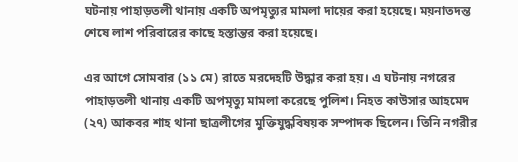ঘটনায় পাহাড়তলী থানায় একটি অপমৃত্যুর মামলা দায়ের করা হয়েছে। ময়নাতদন্ত শেষে লাশ পরিবারের কাছে হস্তান্তর করা হয়েছে।

এর আগে সোমবার (১১ মে) রাতে মরদেহটি উদ্ধার করা হয়। এ ঘটনায় নগরের পাহাড়তলী থানায় একটি অপমৃত্যু মামলা করেছে পুলিশ। নিহত কাউসার আহমেদ (২৭) আকবর শাহ থানা ছাত্রলীগের মুক্তিযুদ্ধবিষয়ক সম্পাদক ছিলেন। তিনি নগরীর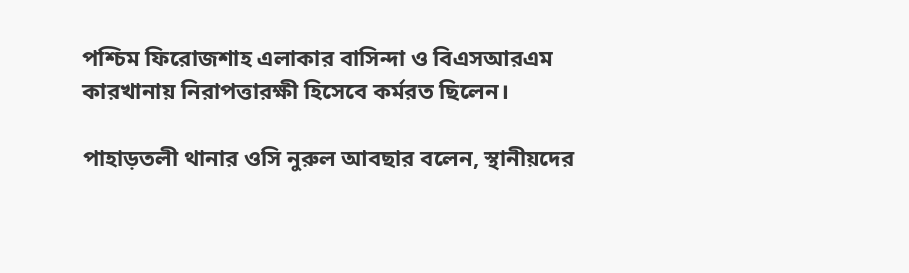পশ্চিম ফিরোজশাহ এলাকার বাসিন্দা ও বিএসআরএম কারখানায় নিরাপত্তারক্ষী হিসেবে কর্মরত ছিলেন।

পাহাড়তলী থানার ওসি নুরুল আবছার বলেন, স্থানীয়দের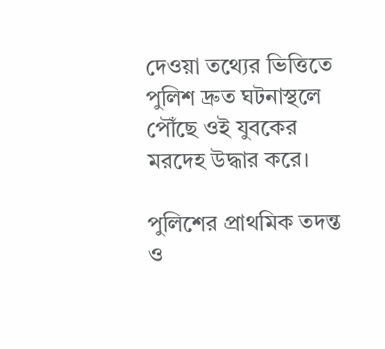দেওয়া তথ্যের ভিত্তিতে পুলিশ দ্রুত ঘটনাস্থলে পৌঁছে ওই যুবকের মরদেহ উদ্ধার করে।

পুলিশের প্রাথমিক তদন্ত ও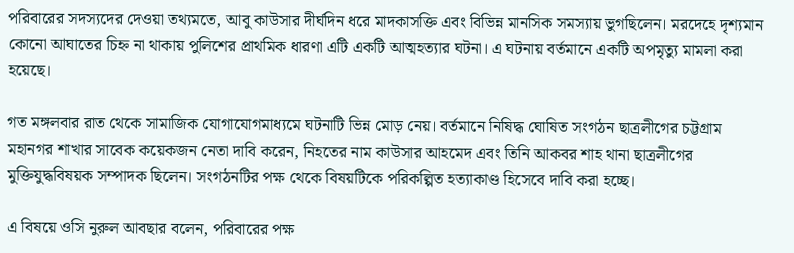পরিবারের সদস্যদের দেওয়া তথ্যমতে, আবু কাউসার দীর্ঘদিন ধরে মাদকাসক্তি এবং বিভিন্ন মানসিক সমস্যায় ভুগছিলেন। মরদেহে দৃশ্যমান কোনো আঘাতের চিহ্ন না থাকায় পুলিশের প্রাথমিক ধারণা এটি একটি আত্মহত্যার ঘটনা। এ ঘটনায় বর্তমানে একটি অপমৃত্যু মামলা করা হয়েছে।

গত মঙ্গলবার রাত থেকে সামাজিক যোগাযোগমাধ্যমে ঘটনাটি ভিন্ন মোড় নেয়। বর্তমানে নিষিদ্ধ ঘোষিত সংগঠন ছাত্রলীগের চট্টগ্রাম মহানগর শাখার সাবেক কয়েকজন নেতা দাবি করেন, নিহতের নাম কাউসার আহমেদ এবং তিনি আকবর শাহ থানা ছাত্রলীগের মুক্তিযুদ্ধবিষয়ক সম্পাদক ছিলেন। সংগঠনটির পক্ষ থেকে বিষয়টিকে পরিকল্পিত হত্যাকাণ্ড হিসেবে দাবি করা হচ্ছে।

এ বিষয়ে ওসি নুরুল আবছার বলেন, পরিবারের পক্ষ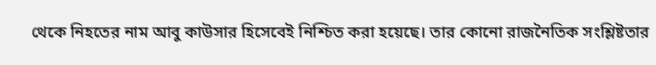থেকে নিহতের নাম আবু কাউসার হিসেবেই নিশ্চিত করা হয়েছে। তার কোনো রাজনৈতিক সংশ্লিষ্টতার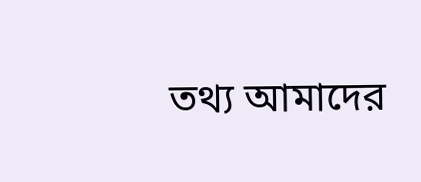তথ্য আমাদের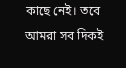কাছে নেই। তবে আমরা সব দিকই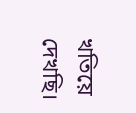খতিয়ে দেখছি।